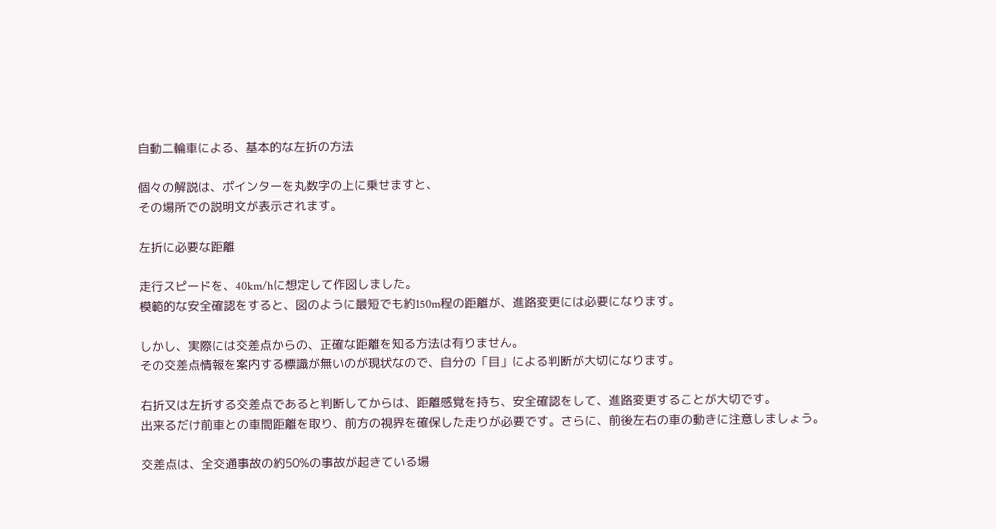自動二輪車による、基本的な左折の方法

個々の解説は、ポインターを丸数字の上に乗せますと、
その場所での説明文が表示されます。

左折に必要な距離

走行スピードを、40km/hに想定して作図しました。
模範的な安全確認をすると、図のように最短でも約150m程の距離が、進路変更には必要になります。

しかし、実際には交差点からの、正確な距離を知る方法は有りません。
その交差点情報を案内する標識が無いのが現状なので、自分の「目」による判断が大切になります。

右折又は左折する交差点であると判断してからは、距離感覚を持ち、安全確認をして、進路変更することが大切です。
出来るだけ前車との車間距離を取り、前方の視界を確保した走りが必要です。さらに、前後左右の車の動きに注意しましょう。

交差点は、全交通事故の約50%の事故が起きている場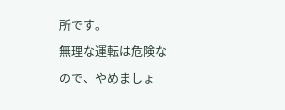所です。
無理な運転は危険なので、やめましょ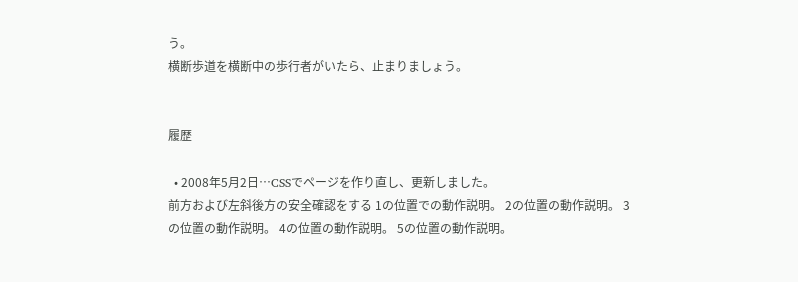う。
横断歩道を横断中の歩行者がいたら、止まりましょう。


履歴

  • 2008年5月2日…CSSでページを作り直し、更新しました。
前方および左斜後方の安全確認をする 1の位置での動作説明。 2の位置の動作説明。 3の位置の動作説明。 4の位置の動作説明。 5の位置の動作説明。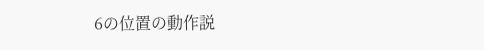6の位置の動作説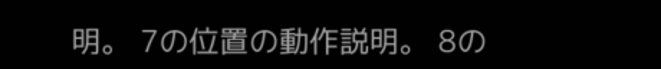明。 7の位置の動作説明。 8の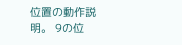位置の動作説明。 9の位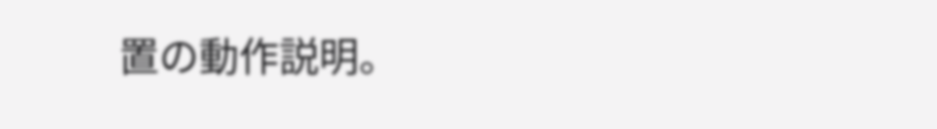置の動作説明。